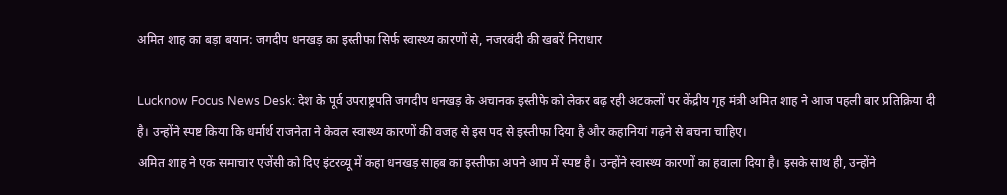अमित शाह का बड़ा बयान: जगदीप धनखड़ का इस्तीफा सिर्फ स्वास्थ्य कारणों से, नजरबंदी की खबरें निराधार

Lucknow Focus News Desk: देश के पूर्व उपराष्ट्रपति जगदीप धनखड़ के अचानक इस्तीफे को लेकर बढ़ रही अटकलों पर केंद्रीय गृह मंत्री अमित शाह ने आज पहली बार प्रतिक्रिया दी है। उन्होंने स्पष्ट किया कि धर्मार्थ राजनेता ने केवल स्वास्थ्य कारणों की वजह से इस पद से इस्तीफा दिया है और कहानियां गढ़ने से बचना चाहिए।
अमित शाह ने एक समाचार एजेंसी को दिए इंटरव्यू में कहा धनखड़ साहब का इस्तीफा अपने आप में स्पष्ट है। उन्होंने स्वास्थ्य कारणों का हवाला दिया है। इसके साथ ही, उन्होंने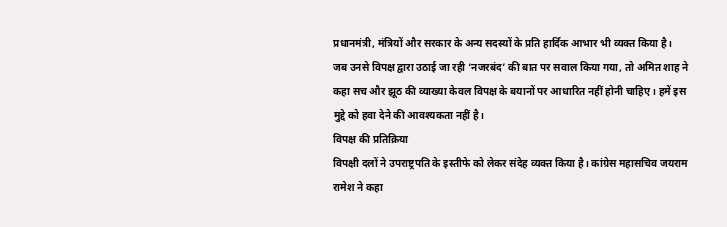प्रधानमंत्री, मंत्रियों और सरकार के अन्य सदस्यों के प्रति हार्दिक आभार भी व्यक्त किया है।
जब उनसे विपक्ष द्वारा उठाई जा रही ‘नजरबंद’ की बात पर सवाल किया गया, तो अमित शाह ने कहा सच और झूठ की व्याख्या केवल विपक्ष के बयानों पर आधारित नहीं होनी चाहिए। हमें इस मुद्दे को हवा देने की आवश्यकता नहीं है।
विपक्ष की प्रतिक्रिया
विपक्षी दलों ने उपराष्ट्रपति के इस्तीफे को लेकर संदेह व्यक्त किया है। कांग्रेस महासचिव जयराम रामेश ने कहा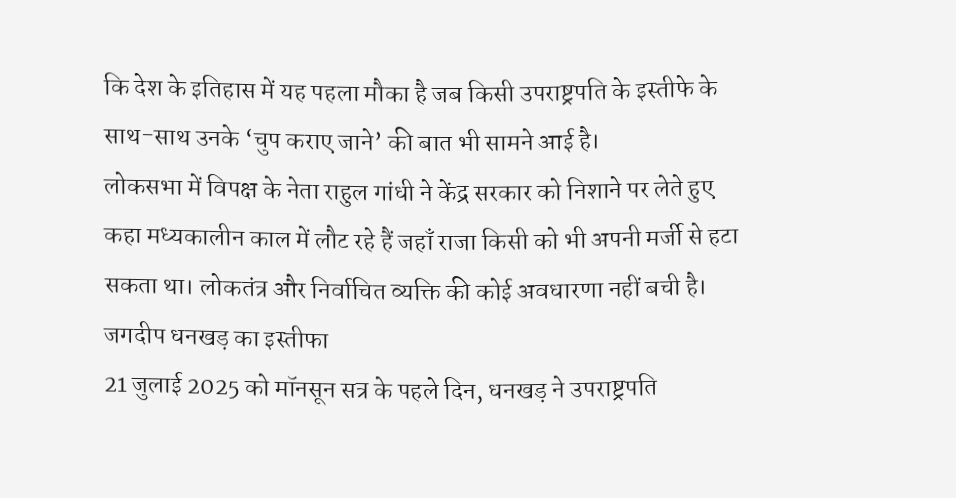कि देश के इतिहास में यह पहला मौका है जब किसी उपराष्ट्रपति के इस्तीफे के साथ-साथ उनके ‘चुप कराए जाने’ की बात भी सामने आई है।
लोकसभा में विपक्ष के नेता राहुल गांधी ने केंद्र सरकार को निशाने पर लेते हुए कहा मध्यकालीन काल में लौट रहे हैं जहाँ राजा किसी को भी अपनी मर्जी से हटा सकता था। लोकतंत्र और निर्वाचित व्यक्ति की कोई अवधारणा नहीं बची है।
जगदीप धनखड़ का इस्तीफा
21 जुलाई 2025 को मॉनसून सत्र के पहले दिन, धनखड़ ने उपराष्ट्रपति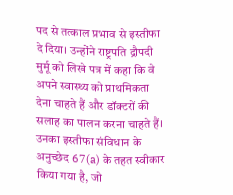पद से तत्काल प्रभाव से इस्तीफा दे दिया। उन्होंने राष्ट्रपति द्रौपदी मुर्मू को लिखे पत्र में कहा कि वे अपने स्वास्थ्य को प्राथमिकता देना चाहते हैं और डॉक्टरों की सलाह का पालन करना चाहते हैं।
उनका इस्तीफा संविधान के अनुच्छेद 67(a) के तहत स्वीकार किया गया है, जो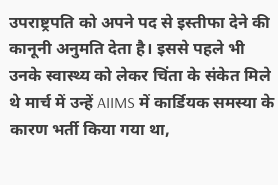उपराष्ट्रपति को अपने पद से इस्तीफा देने की कानूनी अनुमति देता है। इससे पहले भी उनके स्वास्थ्य को लेकर चिंता के संकेत मिले थे मार्च में उन्हें AIIMS में कार्डियक समस्या के कारण भर्ती किया गया था,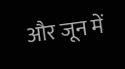और जून में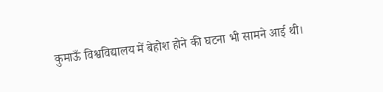कुमाऊँ विश्वविद्यालय में बेहोश होने की घटना भी सामने आई थी।